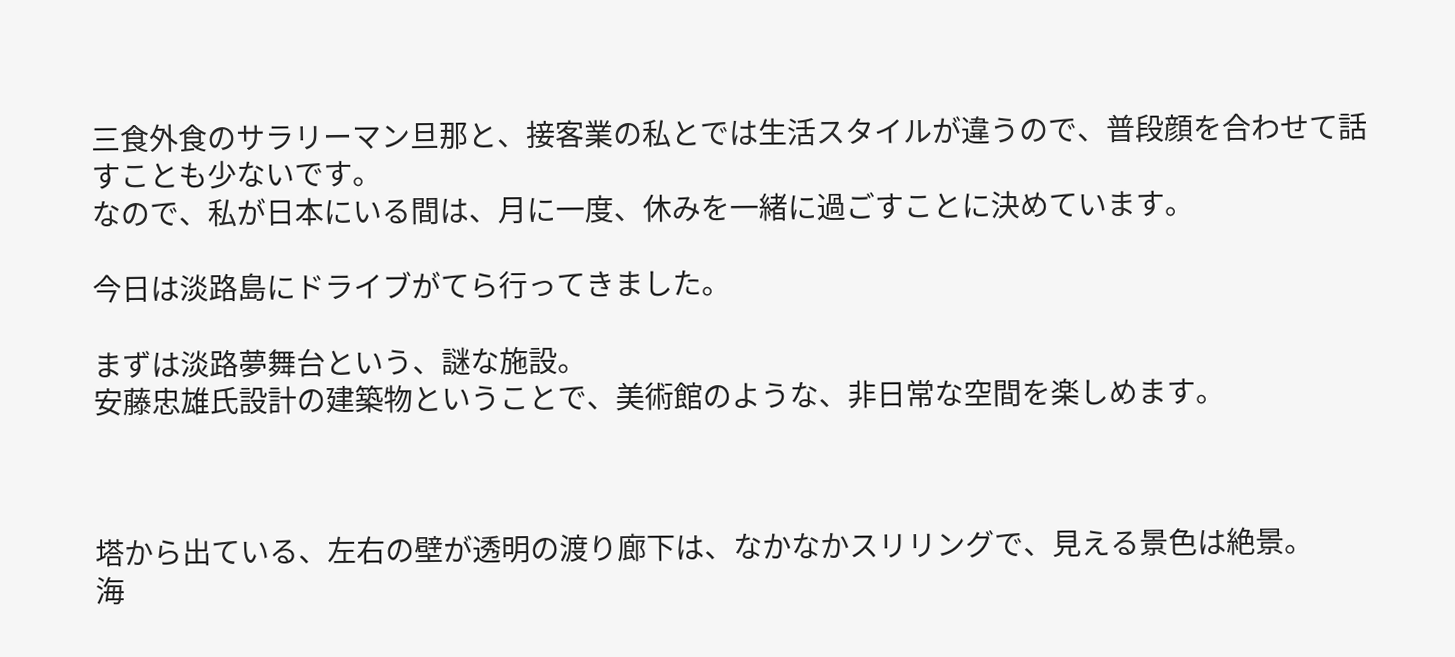三食外食のサラリーマン旦那と、接客業の私とでは生活スタイルが違うので、普段顔を合わせて話すことも少ないです。
なので、私が日本にいる間は、月に一度、休みを一緒に過ごすことに決めています。

今日は淡路島にドライブがてら行ってきました。

まずは淡路夢舞台という、謎な施設。
安藤忠雄氏設計の建築物ということで、美術館のような、非日常な空間を楽しめます。



塔から出ている、左右の壁が透明の渡り廊下は、なかなかスリリングで、見える景色は絶景。
海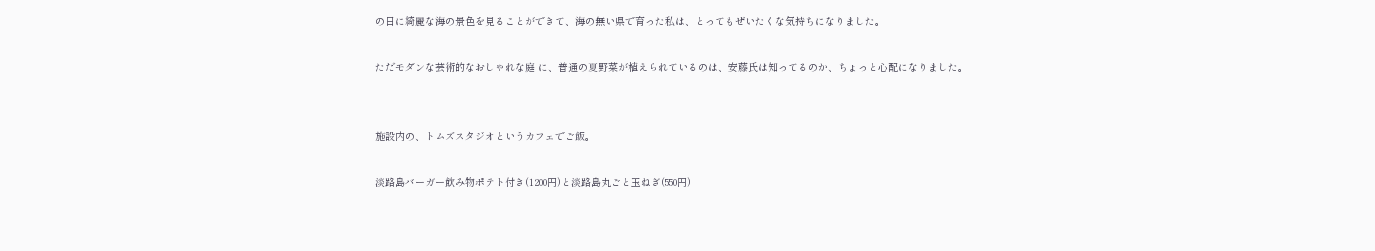の日に綺麗な海の景色を見ることができて、海の無い県で育った私は、とってもぜいたくな気持ちになりました。

ただモダンな芸術的なおしゃれな庭 に、普通の夏野菜が植えられているのは、安藤氏は知ってるのか、ちょっと心配になりました。


施設内の、トムズスタジオというカフェでご飯。

淡路島バーガー飲み物ポテト付き(1200円)と淡路島丸ごと玉ねぎ(550円)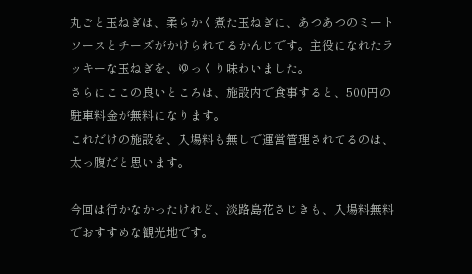丸ごと玉ねぎは、柔らかく煮た玉ねぎに、あつあつのミートソースとチーズがかけられてるかんじです。主役になれたラッキーな玉ねぎを、ゆっくり味わいました。
さらにここの良いところは、施設内で食事すると、500円の駐車料金が無料になります。
これだけの施設を、入場料も無しで運営管理されてるのは、太っ腹だと思います。

今回は行かなかったけれど、淡路島花さじきも、入場料無料でおすすめな観光地です。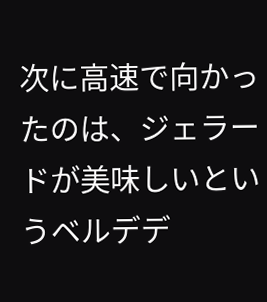次に高速で向かったのは、ジェラードが美味しいというベルデデ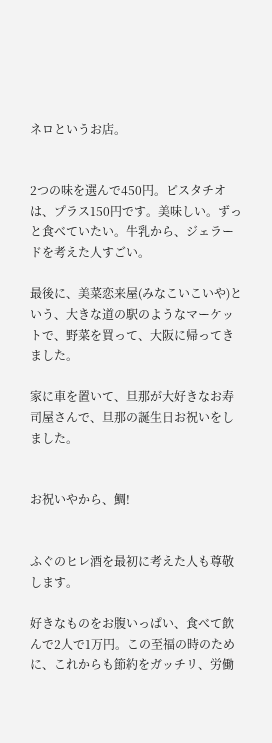ネロというお店。


2つの味を選んで450円。ピスタチオは、プラス150円です。美味しい。ずっと食べていたい。牛乳から、ジェラードを考えた人すごい。

最後に、美菜恋来屋(みなこいこいや)という、大きな道の駅のようなマーケットで、野菜を買って、大阪に帰ってきました。

家に車を置いて、旦那が大好きなお寿司屋さんで、旦那の誕生日お祝いをしました。


お祝いやから、鯛!


ふぐのヒレ酒を最初に考えた人も尊敬します。

好きなものをお腹いっぱい、食べて飲んで2人で1万円。この至福の時のために、これからも節約をガッチリ、労働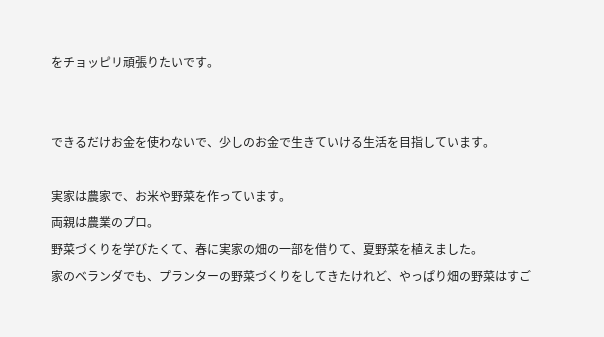をチョッピリ頑張りたいです。


できるだけお金を使わないで、少しのお金で生きていける生活を目指しています。

実家は農家で、お米や野菜を作っています。
両親は農業のプロ。
野菜づくりを学びたくて、春に実家の畑の一部を借りて、夏野菜を植えました。
家のベランダでも、プランターの野菜づくりをしてきたけれど、やっぱり畑の野菜はすご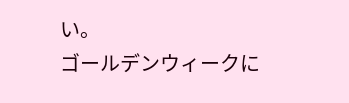い。
ゴールデンウィークに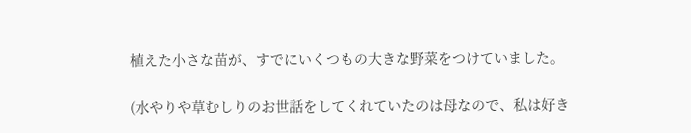植えた小さな苗が、すでにいくつもの大きな野菜をつけていました。

(水やりや草むしりのお世話をしてくれていたのは母なので、私は好き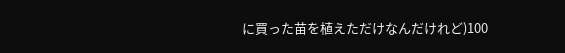に買った苗を植えただけなんだけれど)100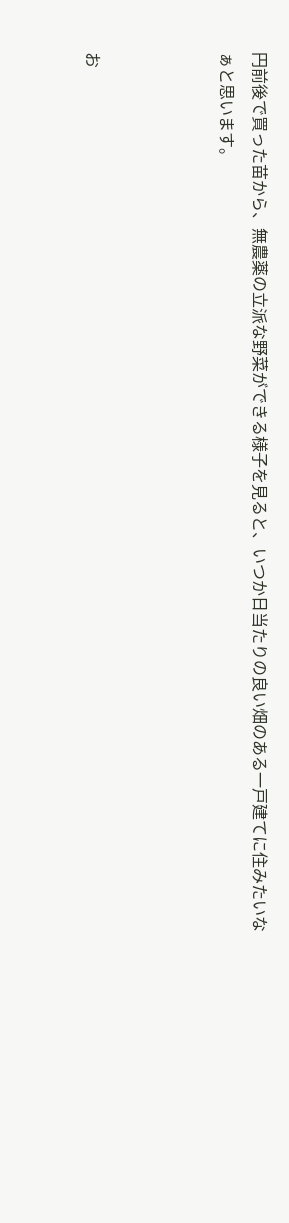円前後で買った苗から、無農薬の立派な野菜ができる様子を見ると、いつか日当たりの良い畑のある一戸建てに住みたいなぁと思います。



お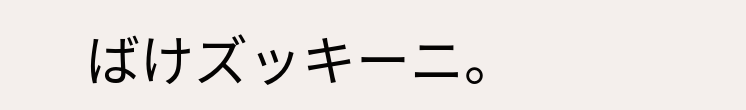ばけズッキーニ。